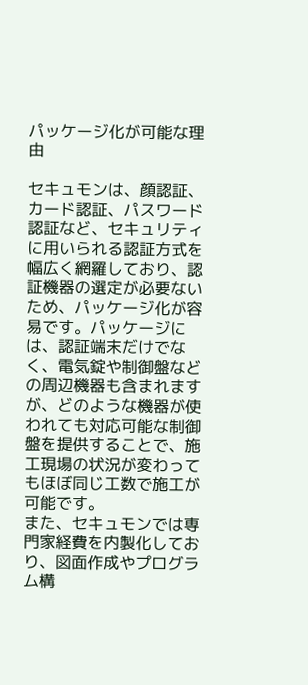パッケージ化が可能な理由

セキュモンは、顔認証、カード認証、パスワード認証など、セキュリティに用いられる認証方式を幅広く網羅しており、認証機器の選定が必要ないため、パッケージ化が容易です。パッケージには、認証端末だけでなく、電気錠や制御盤などの周辺機器も含まれますが、どのような機器が使われても対応可能な制御盤を提供することで、施工現場の状況が変わってもほぼ同じ工数で施工が可能です。
また、セキュモンでは専門家経費を内製化しており、図面作成やプログラム構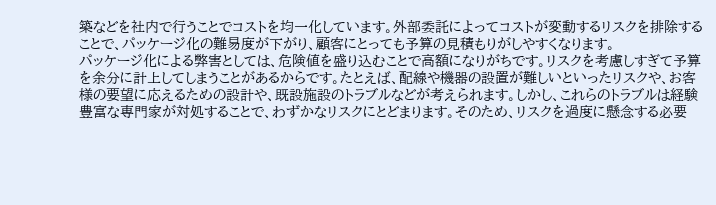築などを社内で行うことでコストを均一化しています。外部委託によってコストが変動するリスクを排除することで、パッケージ化の難易度が下がり、顧客にとっても予算の見積もりがしやすくなります。
パッケージ化による弊害としては、危険値を盛り込むことで高額になりがちです。リスクを考慮しすぎて予算を余分に計上してしまうことがあるからです。たとえば、配線や機器の設置が難しいといったリスクや、お客様の要望に応えるための設計や、既設施設のトラブルなどが考えられます。しかし、これらのトラブルは経験豊富な専門家が対処することで、わずかなリスクにとどまります。そのため、リスクを過度に懸念する必要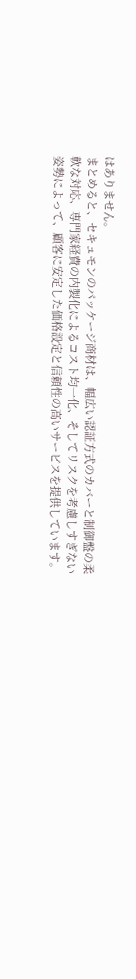はありません。
まとめると、セキュモンのパッケージ商材は、幅広い認証方式のカバーと制御盤の柔軟な対応、専門家経費の内製化によるコスト均一化、そしてリスクを考慮しすぎない姿勢によって、顧客に安定した価格設定と信頼性の高いサービスを提供しています。